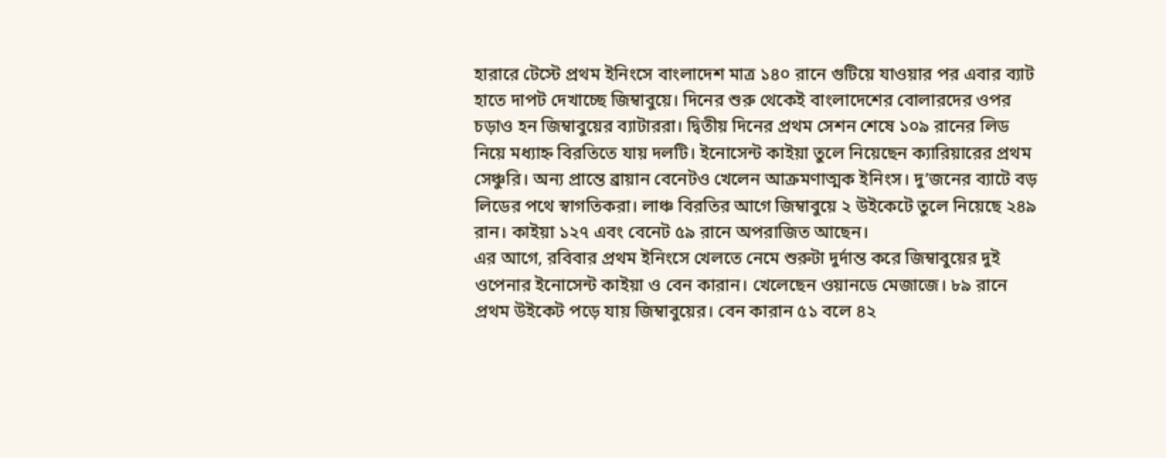হারারে টেস্টে প্রথম ইনিংসে বাংলাদেশ মাত্র ১৪০ রানে গুটিয়ে যাওয়ার পর এবার ব্যাট হাতে দাপট দেখাচ্ছে জিম্বাবুয়ে। দিনের শুরু থেকেই বাংলাদেশের বোলারদের ওপর চড়াও হন জিম্বাবুয়ের ব্যাটাররা। দ্বিতীয় দিনের প্রথম সেশন শেষে ১০৯ রানের লিড নিয়ে মধ্যাহ্ন বিরতিতে যায় দলটি। ইনোসেন্ট কাইয়া তুলে নিয়েছেন ক্যারিয়ারের প্রথম সেঞ্চুরি। অন্য প্রান্তে ব্রায়ান বেনেটও খেলেন আক্রমণাত্মক ইনিংস। দু’জনের ব্যাটে বড় লিডের পথে স্বাগতিকরা। লাঞ্চ বিরতির আগে জিম্বাবুয়ে ২ উইকেটে তুলে নিয়েছে ২৪৯ রান। কাইয়া ১২৭ এবং বেনেট ৫৯ রানে অপরাজিত আছেন।
এর আগে, রবিবার প্রথম ইনিংসে খেলতে নেমে শুরুটা দুর্দান্ত করে জিম্বাবুয়ের দুই ওপেনার ইনোসেন্ট কাইয়া ও বেন কারান। খেলেছেন ওয়ানডে মেজাজে। ৮৯ রানে প্রথম উইকেট পড়ে যায় জিম্বাবুয়ের। বেন কারান ৫১ বলে ৪২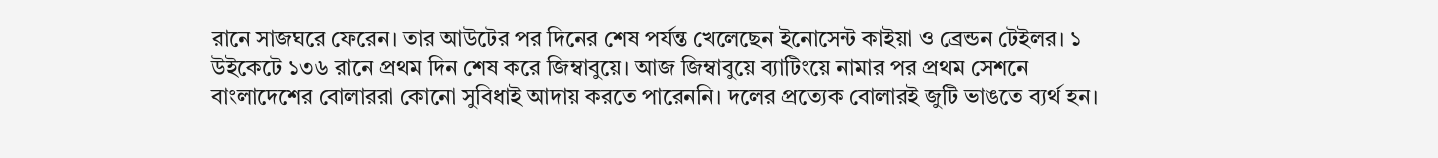রানে সাজঘরে ফেরেন। তার আউটের পর দিনের শেষ পর্যন্ত খেলেছেন ইনোসেন্ট কাইয়া ও ব্রেন্ডন টেইলর। ১ উইকেটে ১৩৬ রানে প্রথম দিন শেষ করে জিম্বাবুয়ে। আজ জিম্বাবুয়ে ব্যাটিংয়ে নামার পর প্রথম সেশনে বাংলাদেশের বোলাররা কোনো সুবিধাই আদায় করতে পারেননি। দলের প্রত্যেক বোলারই জুটি ভাঙতে ব্যর্থ হন।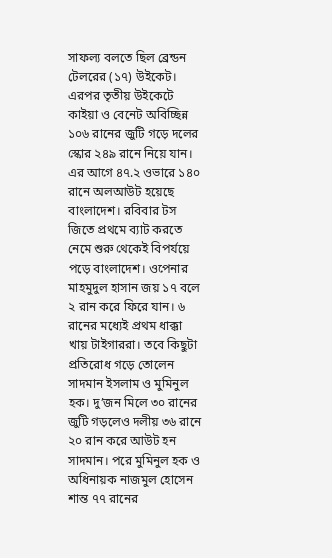সাফল্য বলতে ছিল ব্রেন্ডন টেলরের (১৭) উইকেট। এরপর তৃতীয় উইকেটে কাইয়া ও বেনেট অবিচ্ছিন্ন ১০৬ রানের জুটি গড়ে দলের স্কোর ২৪৯ রানে নিয়ে যান।
এর আগে ৪৭.২ ওভারে ১৪০ রানে অলআউট হয়েছে বাংলাদেশ। রবিবার টস জিতে প্রথমে ব্যাট করতে নেমে শুরু থেকেই বিপর্যয়ে পড়ে বাংলাদেশ। ওপেনার মাহমুদুল হাসান জয় ১৭ বলে ২ রান করে ফিরে যান। ৬ রানের মধ্যেই প্রথম ধাক্কা খায় টাইগাররা। তবে কিছুটা প্রতিরোধ গড়ে তোলেন সাদমান ইসলাম ও মুমিনুল হক। দু’জন মিলে ৩০ রানের জুটি গড়লেও দলীয় ৩৬ রানে ২০ রান করে আউট হন সাদমান। পরে মুমিনুল হক ও অধিনায়ক নাজমুল হোসেন শান্ত ৭৭ রানের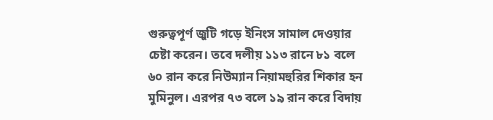গুরুত্বপূর্ণ জুটি গড়ে ইনিংস সামাল দেওয়ার চেষ্টা করেন। তবে দলীয় ১১৩ রানে ৮১ বলে ৬০ রান করে নিউম্যান নিয়ামহুরির শিকার হন মুমিনুল। এরপর ৭৩ বলে ১৯ রান করে বিদায়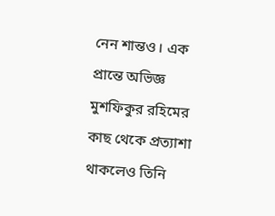নেন শান্তও। এক প্রান্তে অভিজ্ঞ মুশফিকুর রহিমের কাছ থেকে প্রত্যাশা থাকলেও তিনি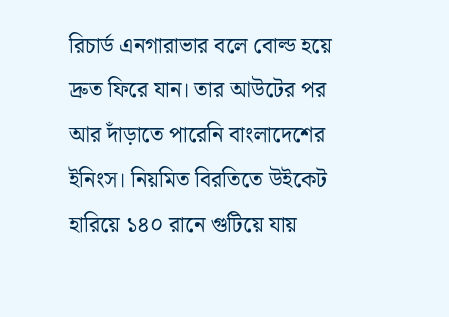রিচার্ড এনগারাভার বলে বোল্ড হয়ে দ্রুত ফিরে যান। তার আউটের পর আর দাঁড়াতে পারেনি বাংলাদেশের ইনিংস। নিয়মিত বিরতিতে উইকেট হারিয়ে ১৪০ রানে গুটিয়ে যায়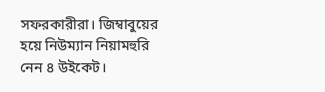সফরকারীরা। জিম্বাবুয়ের হয়ে নিউম্যান নিয়ামহুরি নেন ৪ উইকেট।